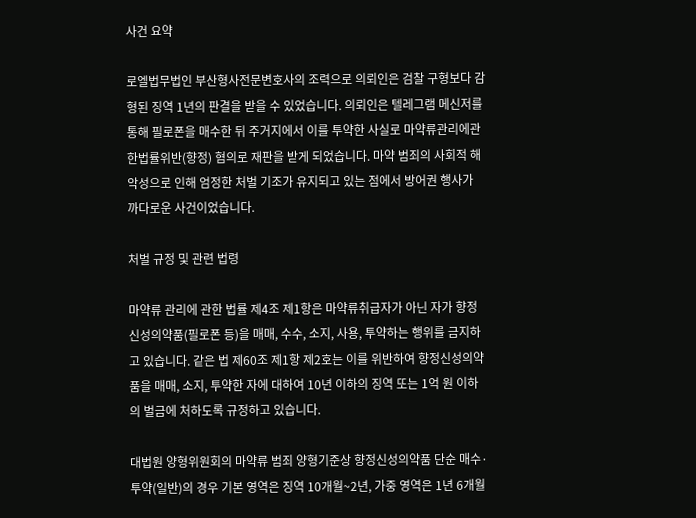사건 요약

로엘법무법인 부산형사전문변호사의 조력으로 의뢰인은 검찰 구형보다 감형된 징역 1년의 판결을 받을 수 있었습니다. 의뢰인은 텔레그램 메신저를 통해 필로폰을 매수한 뒤 주거지에서 이를 투약한 사실로 마약류관리에관한법률위반(향정) 혐의로 재판을 받게 되었습니다. 마약 범죄의 사회적 해악성으로 인해 엄정한 처벌 기조가 유지되고 있는 점에서 방어권 행사가 까다로운 사건이었습니다.

처벌 규정 및 관련 법령

마약류 관리에 관한 법률 제4조 제1항은 마약류취급자가 아닌 자가 향정신성의약품(필로폰 등)을 매매, 수수, 소지, 사용, 투약하는 행위를 금지하고 있습니다. 같은 법 제60조 제1항 제2호는 이를 위반하여 향정신성의약품을 매매, 소지, 투약한 자에 대하여 10년 이하의 징역 또는 1억 원 이하의 벌금에 처하도록 규정하고 있습니다.

대법원 양형위원회의 마약류 범죄 양형기준상 향정신성의약품 단순 매수·투약(일반)의 경우 기본 영역은 징역 10개월~2년, 가중 영역은 1년 6개월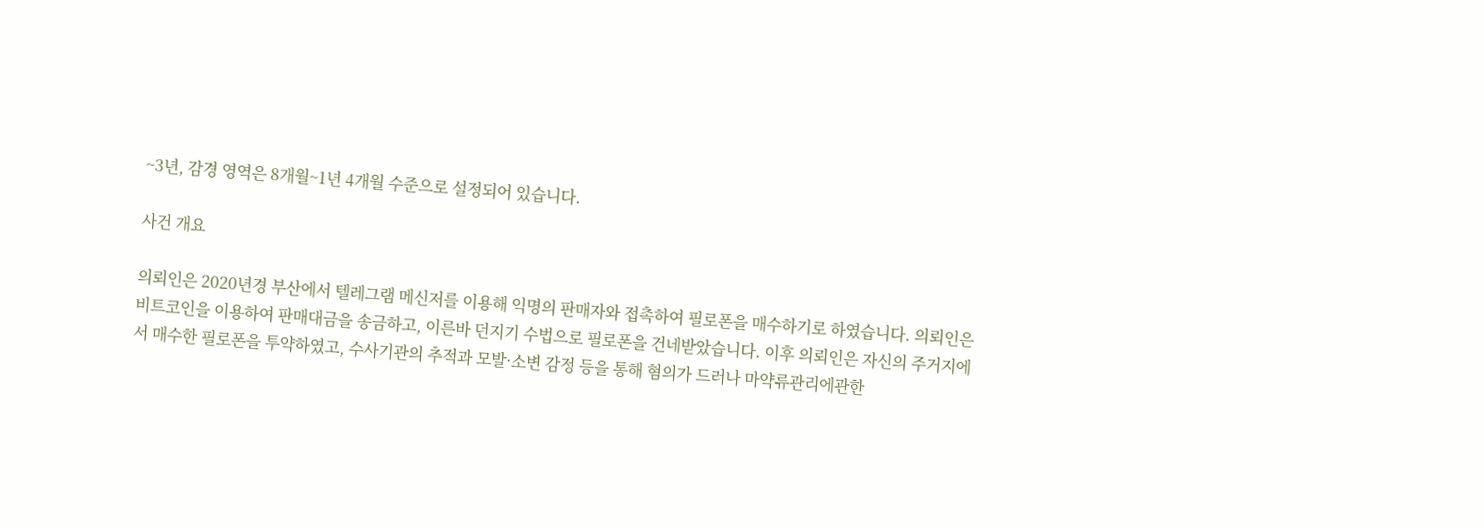~3년, 감경 영역은 8개월~1년 4개월 수준으로 설정되어 있습니다.

사건 개요

의뢰인은 2020년경 부산에서 텔레그램 메신저를 이용해 익명의 판매자와 접촉하여 필로폰을 매수하기로 하였습니다. 의뢰인은 비트코인을 이용하여 판매대금을 송금하고, 이른바 던지기 수법으로 필로폰을 건네받았습니다. 이후 의뢰인은 자신의 주거지에서 매수한 필로폰을 투약하였고, 수사기관의 추적과 모발·소변 감정 등을 통해 혐의가 드러나 마약류관리에관한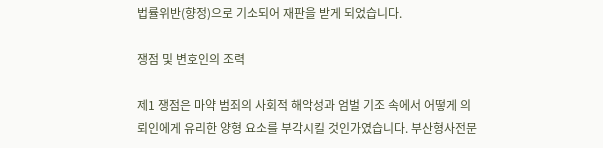법률위반(향정)으로 기소되어 재판을 받게 되었습니다.

쟁점 및 변호인의 조력

제1 쟁점은 마약 범죄의 사회적 해악성과 엄벌 기조 속에서 어떻게 의뢰인에게 유리한 양형 요소를 부각시킬 것인가였습니다. 부산형사전문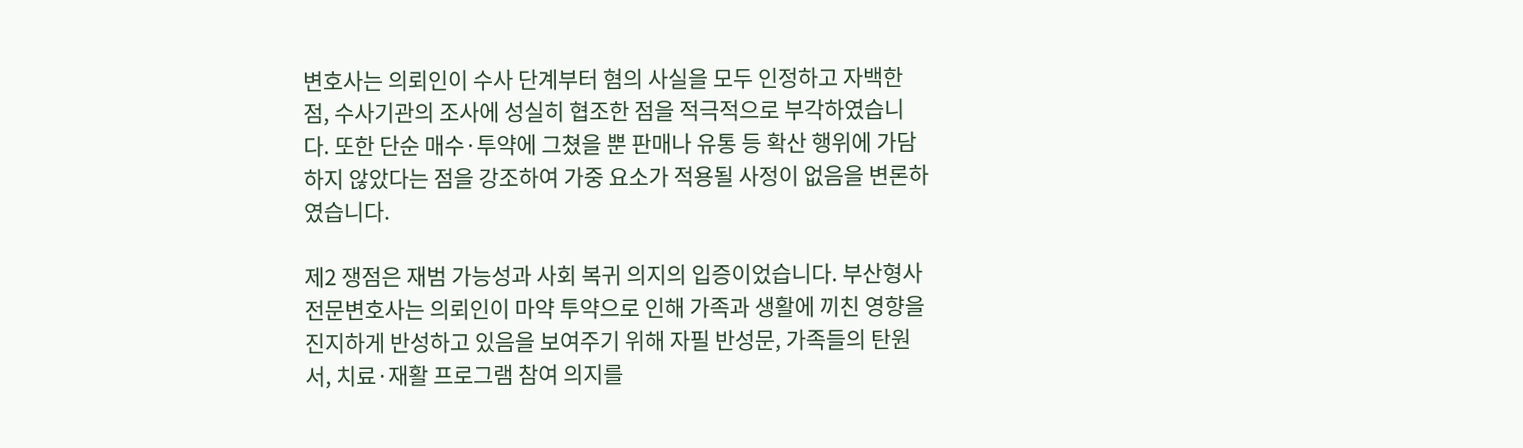변호사는 의뢰인이 수사 단계부터 혐의 사실을 모두 인정하고 자백한 점, 수사기관의 조사에 성실히 협조한 점을 적극적으로 부각하였습니다. 또한 단순 매수·투약에 그쳤을 뿐 판매나 유통 등 확산 행위에 가담하지 않았다는 점을 강조하여 가중 요소가 적용될 사정이 없음을 변론하였습니다.

제2 쟁점은 재범 가능성과 사회 복귀 의지의 입증이었습니다. 부산형사전문변호사는 의뢰인이 마약 투약으로 인해 가족과 생활에 끼친 영향을 진지하게 반성하고 있음을 보여주기 위해 자필 반성문, 가족들의 탄원서, 치료·재활 프로그램 참여 의지를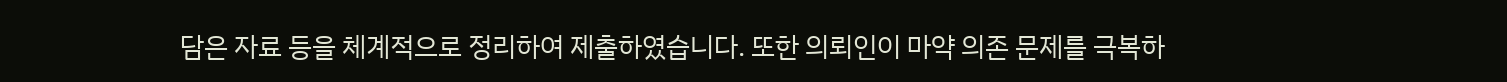담은 자료 등을 체계적으로 정리하여 제출하였습니다. 또한 의뢰인이 마약 의존 문제를 극복하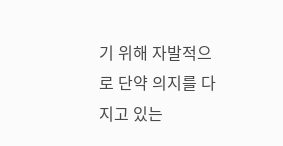기 위해 자발적으로 단약 의지를 다지고 있는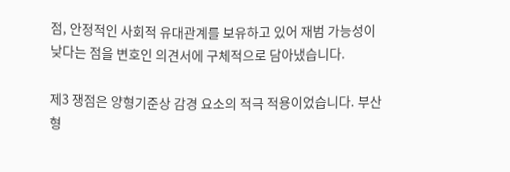점, 안정적인 사회적 유대관계를 보유하고 있어 재범 가능성이 낮다는 점을 변호인 의견서에 구체적으로 담아냈습니다.

제3 쟁점은 양형기준상 감경 요소의 적극 적용이었습니다. 부산형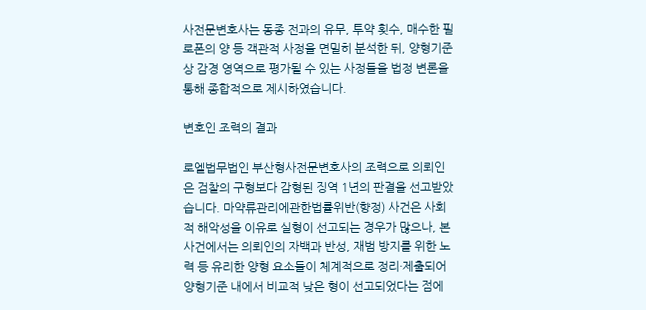사전문변호사는 동종 전과의 유무, 투약 횟수, 매수한 필로폰의 양 등 객관적 사정을 면밀히 분석한 뒤, 양형기준상 감경 영역으로 평가될 수 있는 사정들을 법정 변론을 통해 종합적으로 제시하였습니다.

변호인 조력의 결과

로엘법무법인 부산형사전문변호사의 조력으로 의뢰인은 검찰의 구형보다 감형된 징역 1년의 판결을 선고받았습니다. 마약류관리에관한법률위반(향정) 사건은 사회적 해악성을 이유로 실형이 선고되는 경우가 많으나, 본 사건에서는 의뢰인의 자백과 반성, 재범 방지를 위한 노력 등 유리한 양형 요소들이 체계적으로 정리·제출되어 양형기준 내에서 비교적 낮은 형이 선고되었다는 점에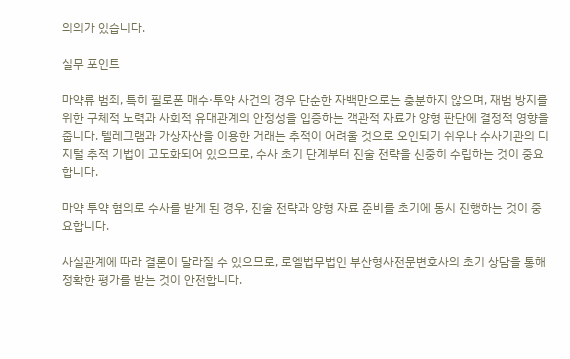의의가 있습니다.

실무 포인트

마약류 범죄, 특히 필로폰 매수·투약 사건의 경우 단순한 자백만으로는 충분하지 않으며, 재범 방지를 위한 구체적 노력과 사회적 유대관계의 안정성을 입증하는 객관적 자료가 양형 판단에 결정적 영향을 줍니다. 텔레그램과 가상자산을 이용한 거래는 추적이 어려울 것으로 오인되기 쉬우나 수사기관의 디지털 추적 기법이 고도화되어 있으므로, 수사 초기 단계부터 진술 전략을 신중히 수립하는 것이 중요합니다.

마약 투약 혐의로 수사를 받게 된 경우, 진술 전략과 양형 자료 준비를 초기에 동시 진행하는 것이 중요합니다.

사실관계에 따라 결론이 달라질 수 있으므로, 로엘법무법인 부산형사전문변호사의 초기 상담을 통해 정확한 평가를 받는 것이 안전합니다.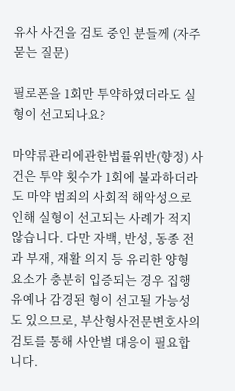유사 사건을 검토 중인 분들께 (자주 묻는 질문)

필로폰을 1회만 투약하였더라도 실형이 선고되나요?

마약류관리에관한법률위반(향정) 사건은 투약 횟수가 1회에 불과하더라도 마약 범죄의 사회적 해악성으로 인해 실형이 선고되는 사례가 적지 않습니다. 다만 자백, 반성, 동종 전과 부재, 재활 의지 등 유리한 양형 요소가 충분히 입증되는 경우 집행유예나 감경된 형이 선고될 가능성도 있으므로, 부산형사전문변호사의 검토를 통해 사안별 대응이 필요합니다.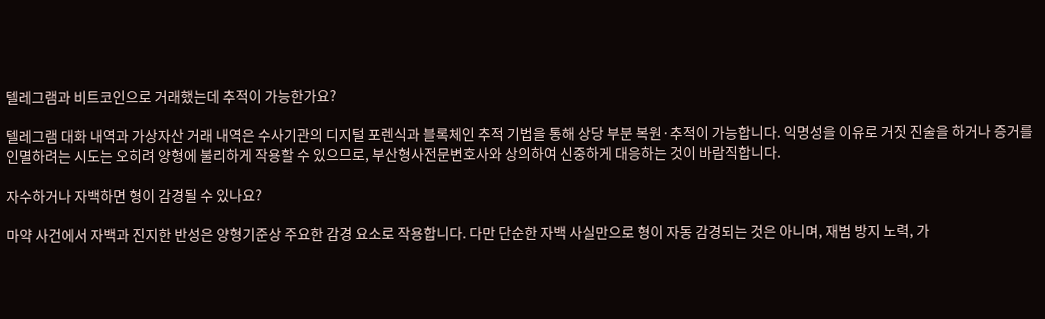텔레그램과 비트코인으로 거래했는데 추적이 가능한가요?

텔레그램 대화 내역과 가상자산 거래 내역은 수사기관의 디지털 포렌식과 블록체인 추적 기법을 통해 상당 부분 복원·추적이 가능합니다. 익명성을 이유로 거짓 진술을 하거나 증거를 인멸하려는 시도는 오히려 양형에 불리하게 작용할 수 있으므로, 부산형사전문변호사와 상의하여 신중하게 대응하는 것이 바람직합니다.

자수하거나 자백하면 형이 감경될 수 있나요?

마약 사건에서 자백과 진지한 반성은 양형기준상 주요한 감경 요소로 작용합니다. 다만 단순한 자백 사실만으로 형이 자동 감경되는 것은 아니며, 재범 방지 노력, 가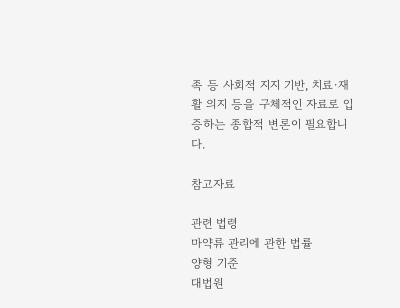족 등 사회적 지지 기반, 치료·재활 의지 등을 구체적인 자료로 입증하는 종합적 변론이 필요합니다.

참고자료

관련 법령
마약류 관리에 관한 법률
양형 기준
대법원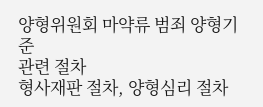양형위원회 마약류 범죄 양형기준
관련 절차
형사재판 절차, 양형심리 절차